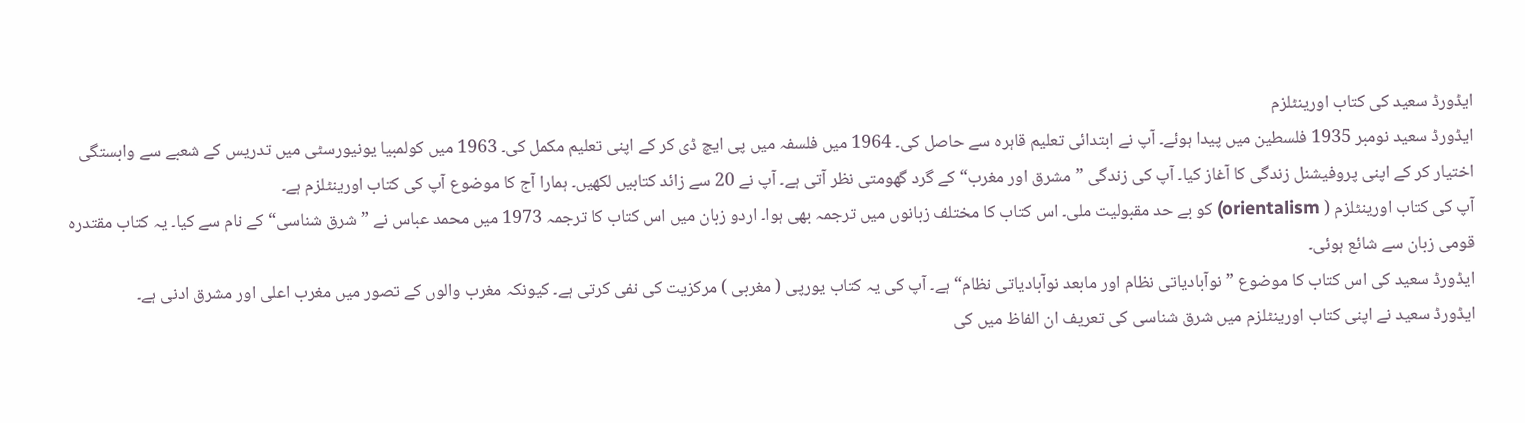ایڈورڈ سعید کی کتاب اورینٹلزم
ایڈورڈ سعید نومبر 1935 فلسطین میں پیدا ہوئے۔ آپ نے ابتدائی تعلیم قاہرہ سے حاصل کی۔ 1964 میں فلسفہ میں پی ایچ ڈی کر کے اپنی تعلیم مکمل کی۔ 1963 میں کولمبیا یونیورسٹی میں تدریس کے شعبے سے وابستگی اختیار کر کے اپنی پروفیشنل زندگی کا آغاز کیا۔ آپ کی زندگی ”مشرق اور مغرب“ کے گرد گھومتی نظر آتی ہے۔ آپ نے 20 سے زائد کتابیں لکھیں۔ ہمارا آج کا موضوع آپ کی کتاب اورینٹلزم ہے۔
آپ کی کتاب اورینٹلزم ( orientalism) کو بے حد مقبولیت ملی۔ اس کتاب کا مختلف زبانوں میں ترجمہ بھی ہوا۔ اردو زبان میں اس کتاب کا ترجمہ 1973 میں محمد عباس نے ”شرق شناسی“ کے نام سے کیا۔ یہ کتاب مقتدرہ قومی زبان سے شائع ہوئی۔
ایڈورڈ سعید کی اس کتاب کا موضوع ”نوآبادیاتی نظام اور مابعد نوآبادیاتی نظام“ ہے۔ آپ کی یہ کتاب یورپی ( مغربی ) مرکزیت کی نفی کرتی ہے۔ کیونکہ مغرب والوں کے تصور میں مغرب اعلی اور مشرق ادنی ہے۔
ایڈورڈ سعید نے اپنی کتاب اورینٹلزم میں شرق شناسی کی تعریف ان الفاظ میں کی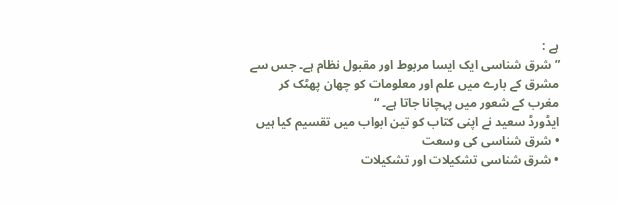ہے :
” شرق شناسی ایک ایسا مربوط اور مقبول نظام ہے۔ جس سے مشرق کے بارے میں علم اور معلومات کو چھان پھٹک کر مغرب کے شعور میں پہچانا جاتا ہے۔ “
ایڈورڈ سعید نے اپنی کتاب کو تین ابواب میں تقسیم کیا ہیں
• شرق شناسی کی وسعت
• شرق شناسی تشکیلات اور تشکیلات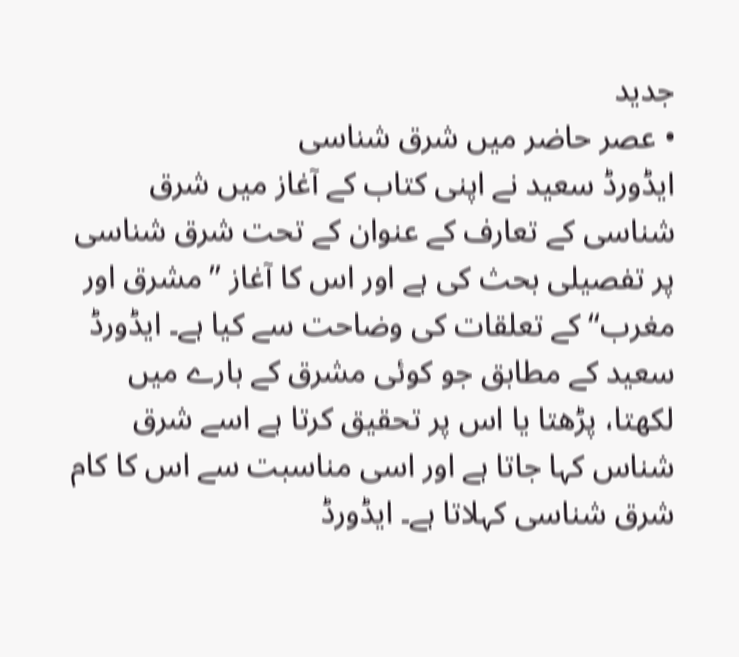جدید
• عصر حاضر میں شرق شناسی
ایڈورڈ سعید نے اپنی کتاب کے آغاز میں شرق شناسی کے تعارف کے عنوان کے تحت شرق شناسی پر تفصیلی بحث کی ہے اور اس کا آغاز ”مشرق اور مغرب“ کے تعلقات کی وضاحت سے کیا ہے۔ ایڈورڈ سعید کے مطابق جو کوئی مشرق کے بارے میں لکھتا، پڑھتا یا اس پر تحقیق کرتا ہے اسے شرق شناس کہا جاتا ہے اور اسی مناسبت سے اس کا کام شرق شناسی کہلاتا ہے۔ ایڈورڈ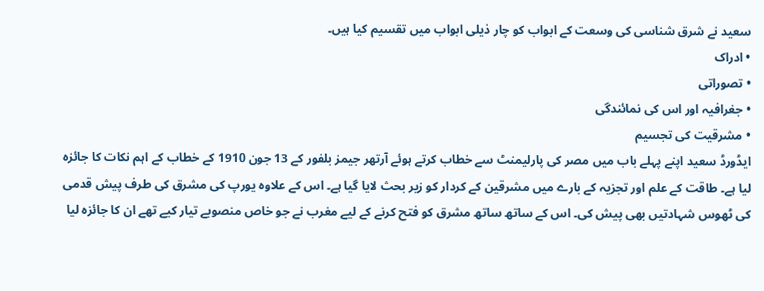سعید نے شرق شناسی کی وسعت کے ابواب کو چار ذیلی ابواب میں تقسیم کیا ہیں۔
• ادراک
• تصوراتی
• جغرافیہ اور اس کی نمائندگی
• مشرقیت کی تجسیم
ایڈورڈ سعید اپنے پہلے باب میں مصر کی پارلیمنٹ سے خطاب کرتے ہوئے آرتھر جیمز بلفور کے 13 جون 1910 کے خطاب کے اہم نکات کا جائزہ لیا ہے۔ طاقت کے علم اور تجزیہ کے بارے میں مشرقین کے کردار کو زیر بحث لایا گیا ہے۔ اس کے علاوہ یورپ کی مشرق کی طرف پیش قدمی کی ٹھوس شہادتیں بھی پیش کی۔ اس کے ساتھ ساتھ مشرق کو فتح کرنے کے لیے مغرب نے جو خاص منصوبے تیار کیے تھے ان کا جائزہ لیا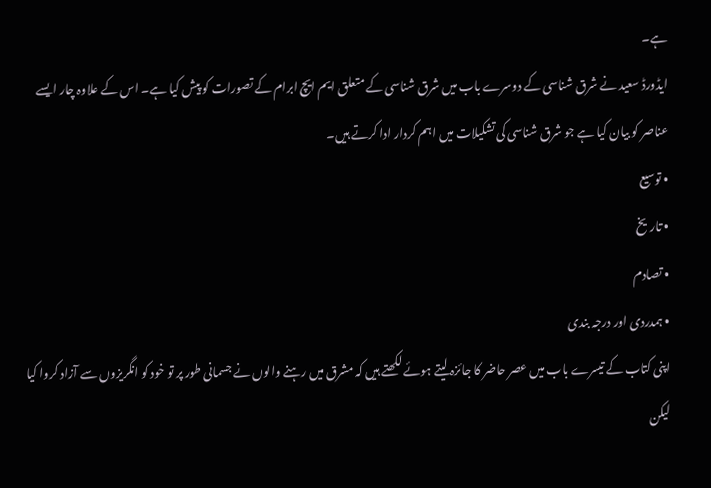ہے۔
ایڈورڈ سعید نے شرق شناسی کے دوسرے باب میں شرق شناسی کے متعلق ایم ایچ ابرام کے تصورات کو پیش کیا ہے۔ اس کے علاوہ چار ایسے عناصر کو بیان کیا ہے جو شرق شناسی کی تشکیلات میں اہم کردار ادا کرتے ہیں۔
• توسیع
• تاریخ
• تصادم
• ہمدردی اور درجہ بندی
اپنی کتاب کے تیسرے باب میں عصر حاضر کا جائزہ لیتے ہوئے لکھتے ہیں کہ مشرق میں رہنے والوں نے جسمانی طور پر تو خود کو انگریزوں سے آزاد کروا کیا لیکن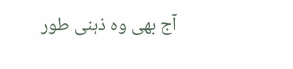آج بھی وہ ذہنی طور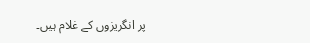پر انگریزوں کے غلام ہیں۔